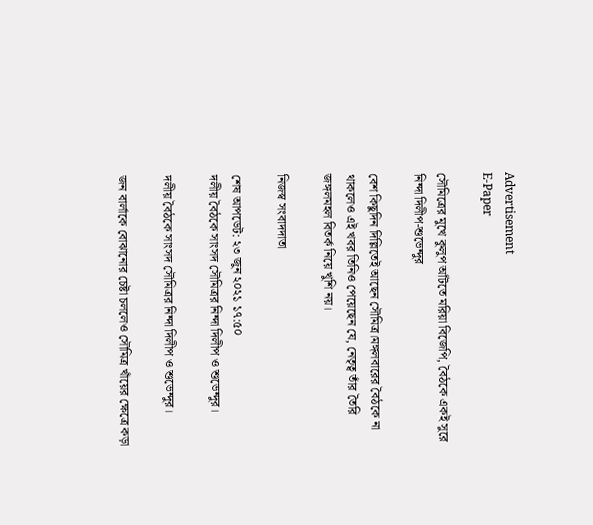Advertisement
E-Paper

সৌমিত্রের মুখে কুলুপ আঁটতে মরিয়া বিজেপি, বৈঠকে একই সুরে নিন্দা দিলীপ-শুভেন্দুর

বেশ কিছুদিন দিল্লিতেই আছেন সৌমিত্র।মঙ্গলবারের বৈঠকে না থাকলেও এই খবর তিনিও পেয়েছেন যে, নেতৃত্ব তাঁর তৈরি জঙ্গলমহল বিতর্ক নিয়ে খুশি নয়।

নিজস্ব সংবাদদাতা

শেষ আপডেট: ২৩ জুন ২০২১ ১৭:৫০
দলীয় বৈঠকে সাংসদ সৌমিত্রর নিন্দা দিলীপ ও শুভেন্দুর।

দলীয় বৈঠকে সাংসদ সৌমিত্রর নিন্দা দিলীপ ও শুভেন্দুর।

জন বার্লাকে বোঝানোর চেষ্টা চললেও সৌমিত্র খাঁয়ের ক্ষেত্রে কড়া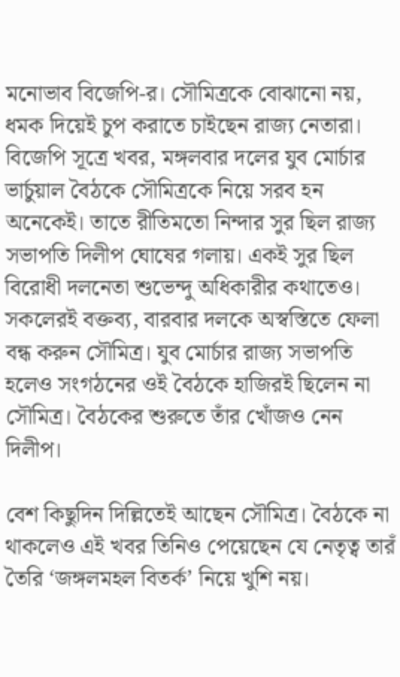মনোভাব বিজেপি-র। সৌমিত্রকে বোঝানো নয়, ধমক দিয়েই চুপ করাতে চাইছেন রাজ্য নেতারা। বিজেপি সূত্রে খবর, মঙ্গলবার দলের যুব মোর্চার ভার্চুয়াল বৈঠকে সৌমিত্রকে নিয়ে সরব হন অনেকেই। তাতে রীতিমতো নিন্দার সুর ছিল রাজ্য সভাপতি দিলীপ ঘোষের গলায়। একই সুর ছিল বিরোধী দলনেতা শুভেন্দু অধিকারীর কথাতেও। সকলেরই বক্তব্য, বারবার দলকে অস্বস্তিতে ফেলা বন্ধ করুন সৌমিত্র। যুব মোর্চার রাজ্য সভাপতি হলেও সংগঠনের ওই বৈঠকে হাজিরই ছিলেন না সৌমিত্র। বৈঠকের শুরুতে তাঁর খোঁজও নেন দিলীপ।

বেশ কিছুদিন দিল্লিতেই আছেন সৌমিত্র। বৈঠকে না থাকলেও এই খবর তিনিও পেয়েছেন যে নেতৃত্ব তারঁ তৈরি ‘জঙ্গলমহল বিতর্ক’ নিয়ে খুশি নয়।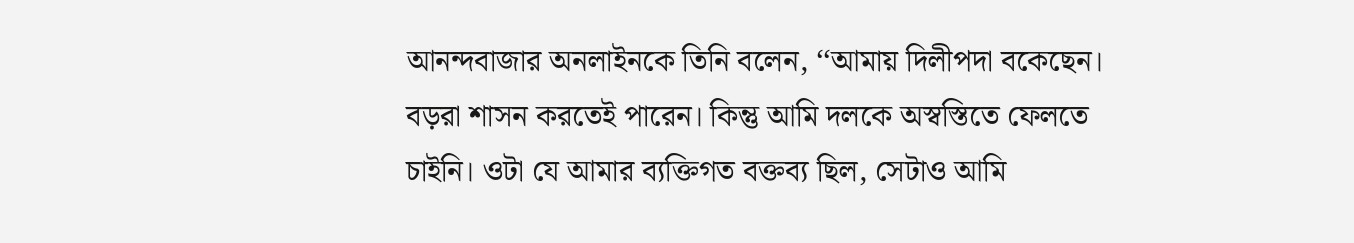আনন্দবাজার অনলাইনকে তিনি বলেন, ‘‘আমায় দিলীপদা বকেছেন। বড়রা শাসন করতেই পারেন। কিন্তু আমি দলকে অস্বস্তিতে ফেলতে চাইনি। ওটা যে আমার ব্যক্তিগত বক্তব্য ছিল, সেটাও আমি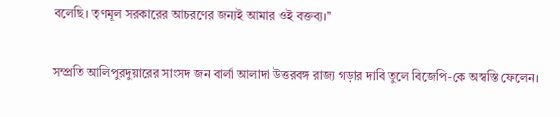বলেছি। তৃণমূল সরকারের আচরণের জন্যই আমার ওই বক্তব্য।’’

সম্প্রতি আলিপুরদুয়ারের সাংসদ জন বার্লা আলাদা উত্তরবঙ্গ রাজ্য গড়ার দাবি তুলে বিজেপি-কে অস্বস্তি ফেলেন।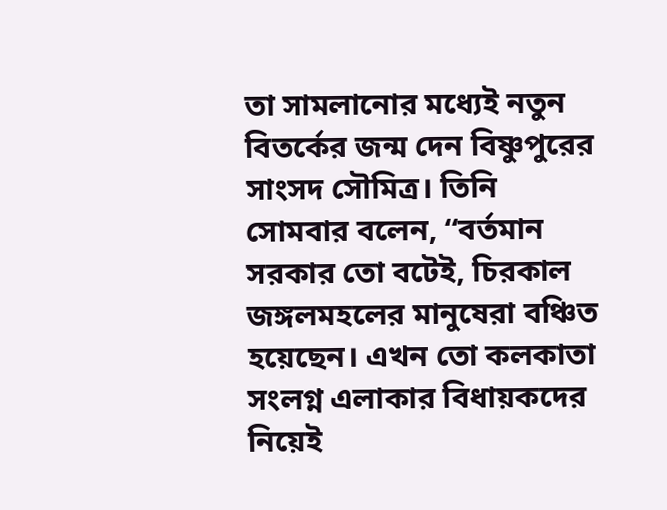তা সামলানোর মধ্যেই নতুন বিতর্কের জন্ম দেন বিষ্ণুপুরের সাংসদ সৌমিত্র। তিনি সোমবার বলেন, ‘‘বর্তমান সরকার তো বটেই, চিরকাল জঙ্গলমহলের মানুষেরা বঞ্চিত হয়েছেন। এখন তো কলকাতা সংলগ্ন এলাকার বিধায়কদের নিয়েই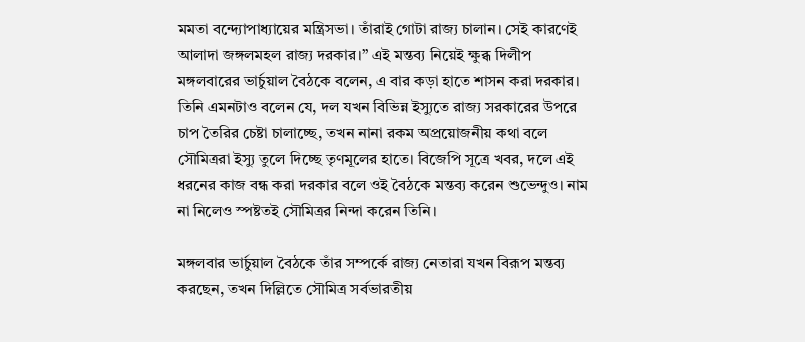মমতা বন্দ্যোপাধ্যায়ের মন্ত্রিসভা। তাঁরাই গোটা রাজ্য চালান। সেই কারণেই আলাদা জঙ্গলমহল রাজ্য দরকার।’’ এই মন্তব্য নিয়েই ক্ষুব্ধ দিলীপ মঙ্গলবারের ভার্চুয়াল বৈঠকে বলেন, এ বার কড়া হাতে শাসন করা দরকার। তিনি এমনটাও বলেন যে, দল যখন বিভিন্ন ইস্যুতে রাজ্য সরকারের উপরে চাপ তৈরির চেষ্টা চালাচ্ছে, তখন নানা রকম অপ্রয়োজনীয় কথা বলে সৌমিত্ররা ইস্যু তুলে দিচ্ছে তৃণমূলের হাতে। বিজেপি সূত্রে খবর, দলে এই ধরনের কাজ বন্ধ করা দরকার বলে ওই বৈঠকে মন্তব্য করেন শুভেন্দুও। নাম না নিলেও স্পষ্টতই সৌমিত্রর নিন্দা করেন তিনি।

মঙ্গলবার ভার্চুয়াল বৈঠকে তাঁর সম্পর্কে রাজ্য নেতারা যখন বিরূপ মন্তব্য করছেন, তখন দিল্লিতে সৌমিত্র সর্বভারতীয়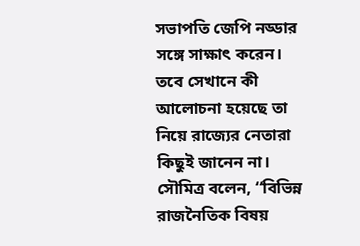সভাপতি জেপি নড্ডার সঙ্গে সাক্ষাৎ করেন। তবে সেখানে কী আলোচনা হয়েছে তা নিয়ে রাজ্যের নেতারা কিছুই জানেন না। সৌমিত্র বলেন, ‘‘বিভিন্ন রাজনৈতিক বিষয়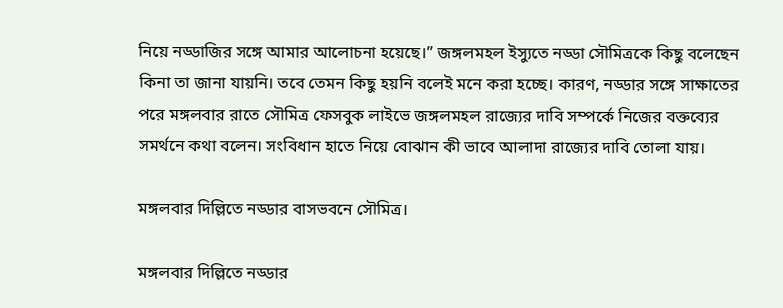নিয়ে নড্ডাজির সঙ্গে আমার আলোচনা হয়েছে।’’ জঙ্গলমহল ইস্যুতে নড্ডা সৌমিত্রকে কিছু বলেছেন কিনা তা জানা যায়নি। তবে তেমন কিছু হয়নি বলেই মনে করা হচ্ছে। কারণ, নড্ডার সঙ্গে সাক্ষাতের পরে মঙ্গলবার রাতে সৌমিত্র ফেসবুক লাইভে জঙ্গলমহল রাজ্যের দাবি সম্পর্কে নিজের বক্তব্যের সমর্থনে কথা বলেন। সংবিধান হাতে নিয়ে বোঝান কী ভাবে আলাদা রাজ্যের দাবি তোলা যায়।

মঙ্গলবার দিল্লিতে নড্ডার বাসভবনে সৌমিত্র।

মঙ্গলবার দিল্লিতে নড্ডার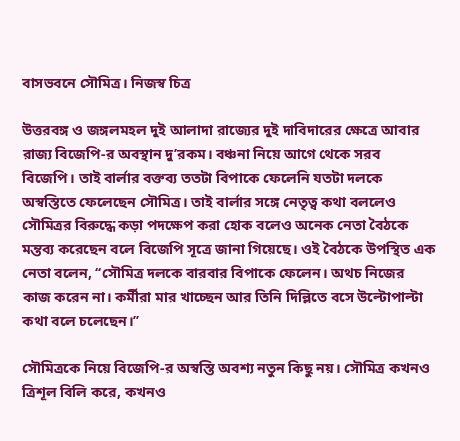বাসভবনে সৌমিত্র। নিজস্ব চিত্র

উত্তরবঙ্গ ও জঙ্গলমহল দুই আলাদা রাজ্যের দুই দাবিদারের ক্ষেত্রে আবার রাজ্য বিজেপি-র অবস্থান দু’রকম। বঞ্চনা নিয়ে আগে থেকে সরব বিজেপি। তাই বার্লার বক্তব্য ততটা বিপাকে ফেলেনি যতটা দলকে অস্বস্তিতে ফেলেছেন সৌমিত্র। তাই বার্লার সঙ্গে নেতৃত্ব কথা বললেও সৌমিত্রর বিরুদ্ধে কড়া পদক্ষেপ করা হোক বলেও অনেক নেতা বৈঠকে মন্তব্য করেছেন বলে বিজেপি সূত্রে জানা গিয়েছে। ওই বৈঠকে উপস্থিত এক নেতা বলেন, ‘‘সৌমিত্র দলকে বারবার বিপাকে ফেলেন। অথচ নিজের কাজ করেন না। কর্মীরা মার খাচ্ছেন আর তিনি দিল্লিতে বসে উল্টোপাল্টা কথা বলে চলেছেন।’’

সৌমিত্রকে নিয়ে বিজেপি-র অস্বস্তি অবশ্য নতুন কিছু নয়। সৌমিত্র কখনও ত্রিশূল বিলি করে, কখনও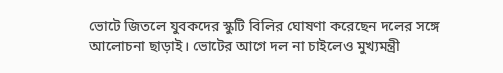ভোটে জিতলে যুবকদের স্কুটি বিলির ঘোষণা করেছেন দলের সঙ্গে আলোচনা ছাড়াই। ভোটের আগে দল না চাইলেও মুখ্যমন্ত্রী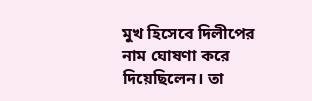মুখ হিসেবে দিলীপের নাম ঘোষণা করে দিয়েছিলেন। তা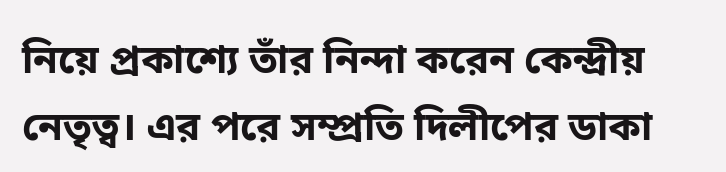নিয়ে প্রকাশ্যে তাঁর নিন্দা করেন কেন্দ্রীয় নেতৃত্ব। এর পরে সম্প্রতি দিলীপের ডাকা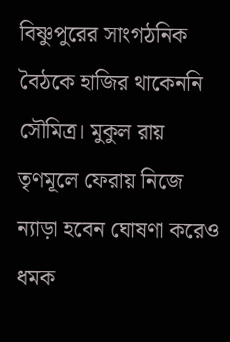বিষ্ণুপুরের সাংগঠনিক বৈঠকে হাজির থাকেননি সৌমিত্র। মুকুল রায় তৃণমূলে ফেরায় নিজে ন্যাড়া হবেন ঘোষণা করেও ধমক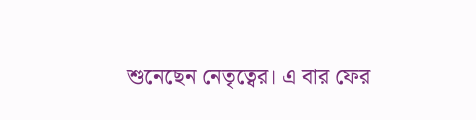শুনেছেন নেতৃত্বের। এ বার ফের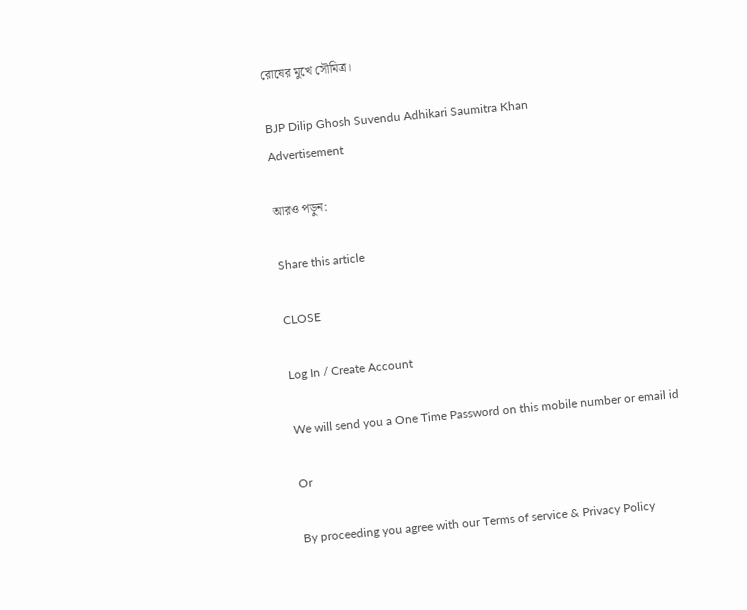রোষের মুখে সৌমিত্র।

BJP Dilip Ghosh Suvendu Adhikari Saumitra Khan
Advertisement

আরও পড়ুন:

Share this article

CLOSE

Log In / Create Account

We will send you a One Time Password on this mobile number or email id

Or

By proceeding you agree with our Terms of service & Privacy Policy